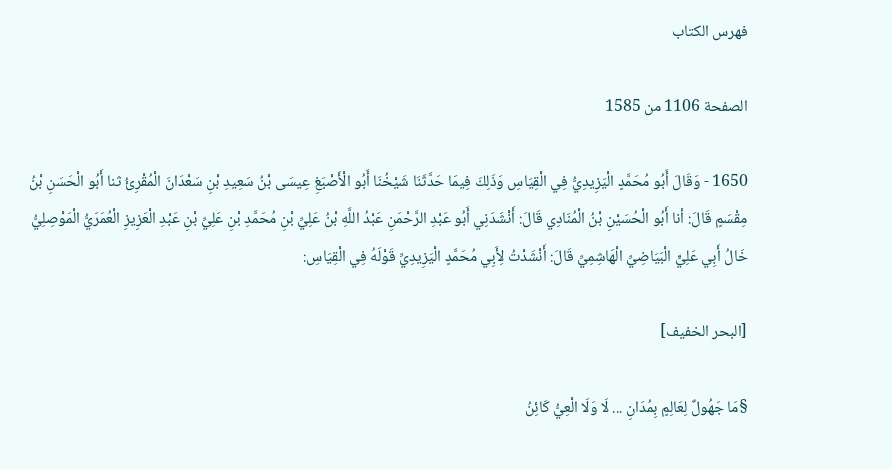فهرس الكتاب

الصفحة 1106 من 1585

1650 - وَقَالَ أَبُو مُحَمَّدٍ الْيَزِيدِيُّ فِي الْقِيَاسِ وَذَلِكَ فِيمَا حَدَّثَنَا شَيْخُنَا أَبُو الْأَصْبَغِ عِيسَى بْنُ سَعِيدِ بْنِ سَعْدَانَ الْمُقْرِئُ ثنا أَبُو الْحَسَنِ بْنُ مِقْسَمٍ قَالَ: أنا أَبُو الْحُسَيْنِ بْنُ الْمُنَادِي قَالَ: أَنْشَدَنِي أَبُو عَبْدِ الرَّحْمَنِ عَبْدُ اللَّهِ بْنُ عَلِيِّ بْنِ مُحَمَّدِ بْنِ عَلِيِّ بْنِ عَبْدِ الْعَزِيزِ الْعُمَرَيُّ الْمَوْصِلِيُّ خَالُ أَبِي عَلِيٍّ الْبَيَاضِيِّ الْهَاشِمِيِّ قَالَ: أَنْشَدْتُ لِأَبِي مُحَمَّدٍ الْيَزِيدِيِّ قَوْلَهُ فِي الْقِيَاسِ:

[البحر الخفيف]

§مَا جَهُولٌ لِعَالِمٍ بِمُدَانِ ... لَا وَلَا الْعِيُّ كَائِنُ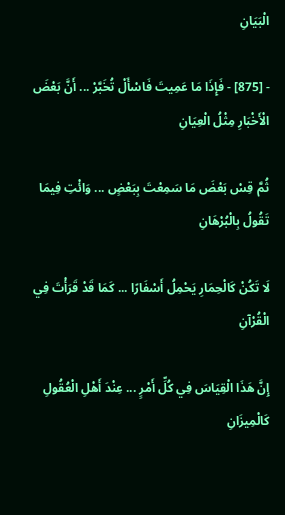الْبَيَانِ

- [875] - فَإِذَا مَا عَمِيتَ فَاسْأَلْ تُخَبَّرْ ... أَنَّ بَعْضَ الْأَخْبَارِ مِثْلُ الْعِيَانِ

ثُمَّ قِسْ بَعْضَ مَا سَمِعْتَ بِبَعْضٍ ... وَائْتِ فِيمَا تَقُولُ بِالْبُرْهَانِ

لَا تَكُنْ كَالْحِمَارِ يَحْمِلُ أَسْفَارًا ... كَمَا قَدْ قَرَأْتَ فِي الْقُرْآنِ

إِنَّ هَذَا الْقِيَاسَ فِي كُلِّ أَمْرٍ ... عِنْدَ أَهْلِ الْعُقُولِ كَالْمِيزَانِ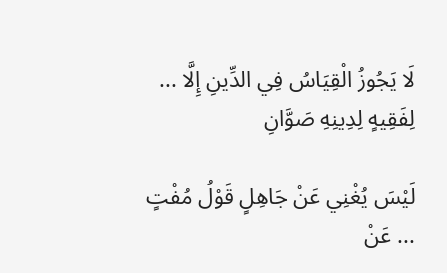لَا يَجُوزُ الْقِيَاسُ فِي الدِّينِ إِلَّا ... لِفَقِيهٍ لِدِينِهِ صَوَّانِ

لَيْسَ يُغْنِي عَنْ جَاهِلٍ قَوْلُ مُفْتٍ ... عَنْ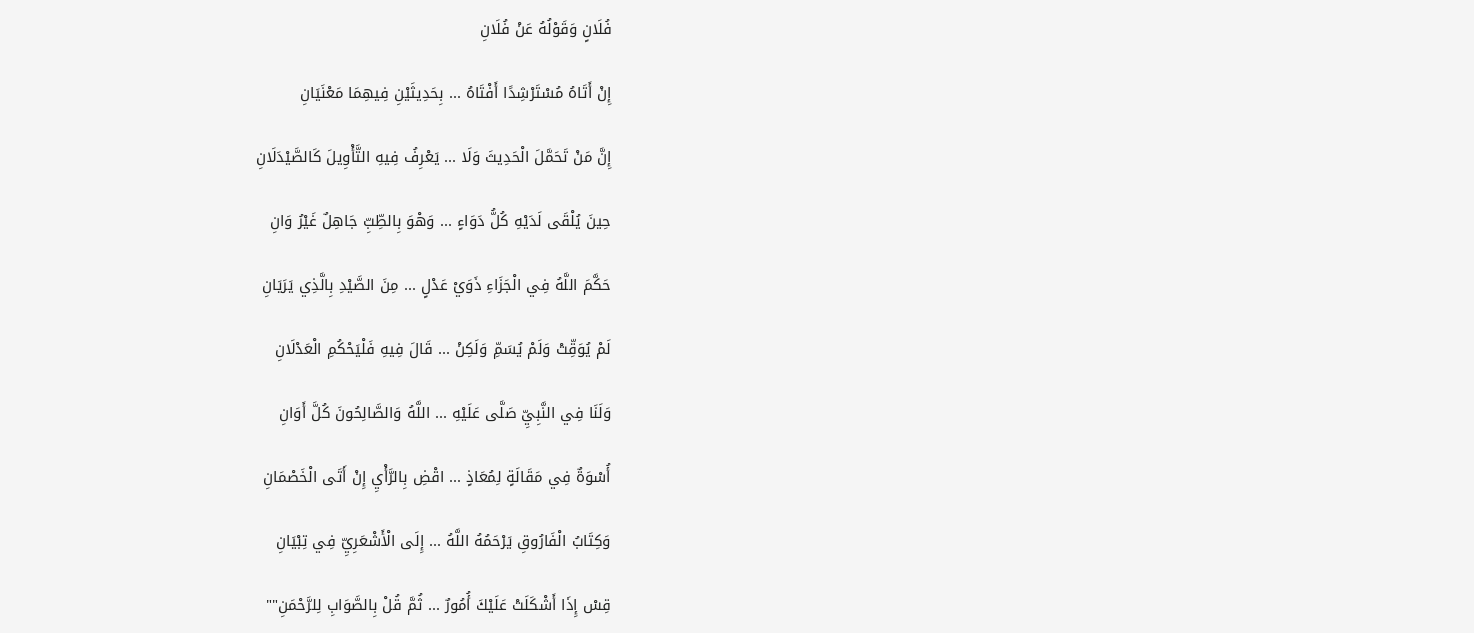فُلَانٍ وَقَوْلُهُ عَنْ فُلَانِ

إِنْ أَتَاهُ مُسْتَرْشِدًا أَفْتَاهُ ... بِحَدِيثَيْنِ فِيهِمَا مَعْنَيَانِ

إِنَّ مَنْ تَحَمَّلَ الْحَدِيثَ وَلَا ... يَعْرِفُ فِيهِ التَّأْوِيلَ كَالصَّيْدَلَانِ

حِينَ يُلْقَى لَدَيْهِ كُلُّ دَوَاءٍ ... وَهْوَ بِالطِّبِّ جَاهِلٌ غَيْرُ وَانِ

حَكَّمَ اللَّهُ فِي الْجَزَاءِ ذَوَيْ عَدْلٍ ... مِنَ الصَّيْدِ بِالَّذِي يَرَيَانِ

لَمْ يُوَقِّتْ وَلَمْ يُسَمِّ وَلَكِنْ ... قَالَ فِيهِ فَلْيَحْكُمِ الْعَدْلَانِ

وَلَنَا فِي النَّبِيِّ صَلَّى عَلَيْهِ ... اللَّهُ وَالصَّالِحُونَ كُلَّ أَوَانِ

أُسْوَةٌ فِي مَقَالَةٍ لِمُعَاذٍ ... اقْضِ بِالرَّأْيِ إِنْ أَتَى الْخَصْمَانِ

وَكِتَابُ الْفَارُوقِ يَرْحَمُهُ اللَّهُ ... إِلَى الْأَشْعَرِيِّ فِي تِبْيَانِ

قِسْ إِذَا أَشْكَلَتْ عَلَيْكَ أُمُورٌ ... ثُمَّ قُلْ بِالصَّوَابِ لِلرَّحْمَنِ""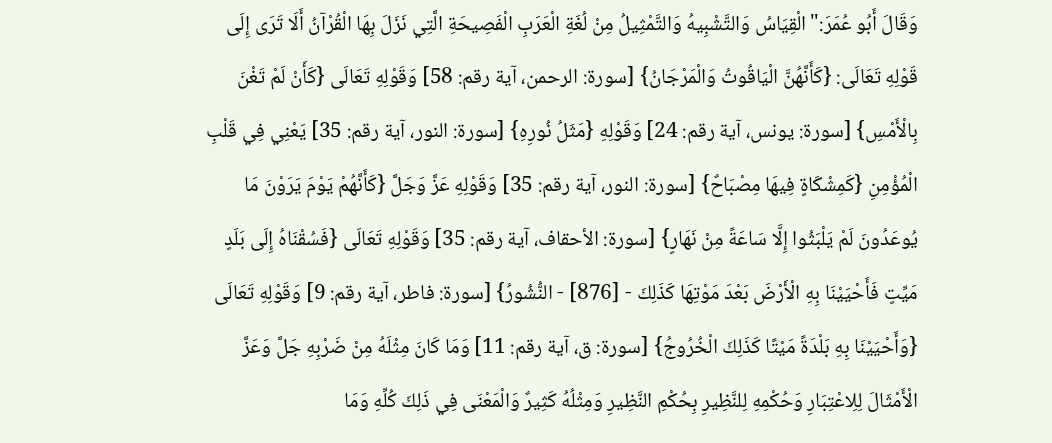وَقَالَ أَبُو عُمَرَ:"الْقِيَاسُ وَالتَّشْبِيهُ وَالتَّمْثِيلُ مِنْ لُغَةِ الْعَرَبِ الْفَصِيحَةِ الَّتِي نَزَلَ بِهَا الْقُرْآنُ أَلَا تَرَى إِلَى قَوْلِهِ تَعَالَى: {كَأَنَّهُنَّ الْيَاقُوتُ وَالْمَرْجَانُ} [سورة: الرحمن، آية رقم: 58] وَقَوْلِهِ تَعَالَى {كَأَنْ لَمْ تَغْنَ بِالْأَمْسِ} [سورة: يونس، آية رقم: 24] وَقَوْلِهِ {مَثَلُ نُورِهِ} [سورة: النور، آية رقم: 35] يَعْنِي فِي قَلْبِ الْمُؤْمِنِ {كَمِشْكَاةٍ فِيهَا مِصْبَاحٌ} [سورة: النور، آية رقم: 35] وَقَوْلِهِ عَزَّ وَجَلَّ {كَأَنَّهُمْ يَوْمَ يَرَوْنَ مَا يُوعَدُونَ لَمْ يَلْبَثُوا إِلَّا سَاعَةً مِنْ نَهَارٍ} [سورة: الأحقاف، آية رقم: 35] وَقَوْلِهِ تَعَالَى {فَسُقْنَاهُ إِلَى بَلَدٍ مَيِّتٍ فَأَحْيَيْنَا بِهِ الْأَرْضَ بَعْدَ مَوْتِهَا كَذَلِكَ - [876] - النُّشُورُ} [سورة: فاطر، آية رقم: 9] وَقَوْلِهِ تَعَالَى {وَأَحْيَيْنَا بِهِ بَلْدَةً مَيْتًا كَذَلِكَ الْخُرُوجُ} [سورة: ق، آية رقم: 11] وَمَا كَانَ مِثْلَهُ مِنْ ضَرْبِهِ جَلَّ وَعَزَّ الْأَمْثَالَ لِلِاعْتِبَارِ وَحُكْمِهِ لِلنَّظِيرِ بِحُكْمِ النَّظِيرِ وَمِثْلُهُ كَثِيرٌ وَالْمَعْنَى فِي ذَلِكَ كُلِّهِ وَمَا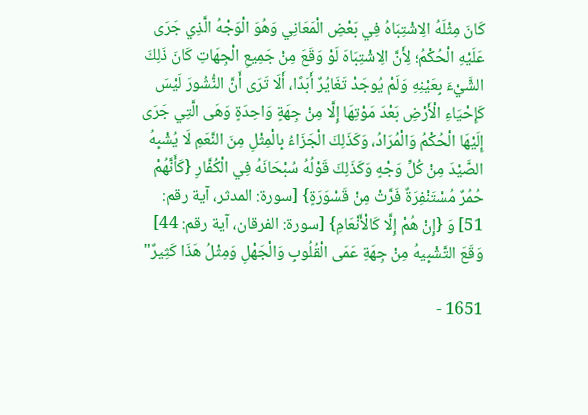كَانَ مِثْلَهُ الِاشْتِبَاهُ فِي بَعْضِ الْمَعَانِي وَهُوَ الْوَجْهُ الَّذِي جَرَى عَلَيْهِ الْحُكْمُ؛ لِأَنَّ الِاشْتِبَاهَ لَوْ وَقَعَ مِنْ جَمِيعِ الْجِهَاتِ كَانَ ذَلِكَ الشَّيْءَ بِعَيْنِهِ وَلَمْ يُوجَدْ تَغَايُرٌ أَبَدًا، أَلَا تَرَى أَنَّ النُّشُورَ لَيْسَ كَإِحْيَاءِ الْأَرْضِ بَعْدَ مَوْتِهَا إِلَّا مِنْ جِهَةٍ وَاحِدَةٍ وَهَى الَّتِي جَرَى إِلَيْهَا الْحُكْمُ وَالْمُرَادُ، وَكَذَلِكَ الْجَزَاءُ بِالْمِثْلِ مِنَ النَّعَمِ لَا يُشْبِهُ الصَّيْدَ مِنْ كُلِّ وَجْهٍ وَكَذَلِكَ قَوْلُهُ سُبْحَانَهُ فِي الْكُفَّارِ {كَأَنَّهُمْ حُمُرٌ مُسْتَنْفِرَةٌ فَرَّتْ مِنْ قَسْوَرَةٍ} [سورة: المدثر، آية رقم: 51] وَ {إِنْ هُمْ إِلَّا كَالْأَنْعَامِ} [سورة: الفرقان، آية رقم: 44] وَقَعَ التَّشْبِيهُ مِنْ جِهَةِ عَمَى الْقُلُوبِ وَالْجَهْلِ وَمِثْلُ هَذَا كَثِيرٌ"

1651 -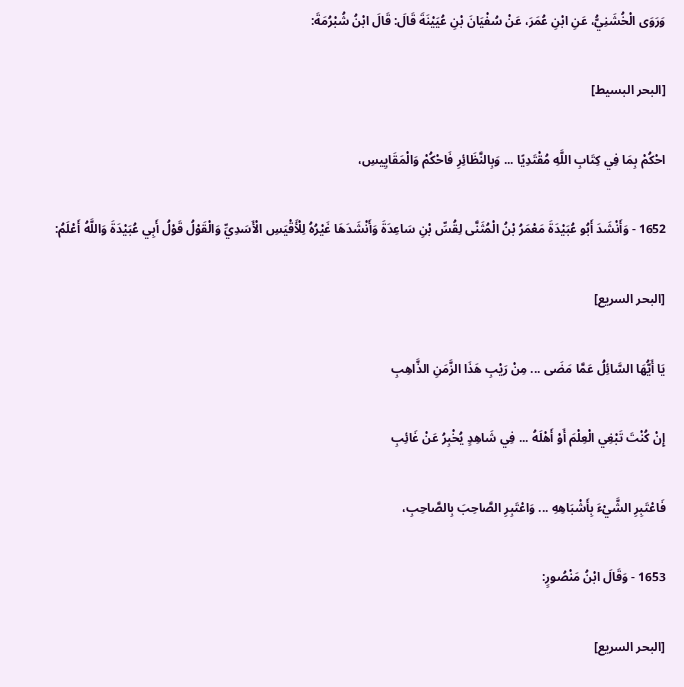وَرَوَى الْخُشَنِيُّ، عَنِ ابْنِ عُمَرَ، عَنْ سُفْيَانَ بْنِ عُيَيْنَةَ قَالَ: قَالَ ابْنُ شُبْرُمَةَ:

[البحر البسيط]

احْكُمْ بِمَا فِي كِتَابِ اللَّهِ مُقْتَدِيًا ... وَبِالنَّظَائِرِ فَاحْكُمْ وَالْمَقَايِيسِ،

1652 - وَأَنْشَدَ أَبُو عُبَيْدَةَ مَعْمَرُ بْنُ الْمُثَنَّى لِقُسِّ بْنِ سَاعِدَةَ وَأَنْشَدَهَا غَيْرُهُ لِلْأَقْيَسِ الْأَسَدِيِّ وَالْقَوْلُ قَوْلُ أَبِي عُبَيْدَةَ وَاللَّهُ أَعْلَمُ:

[البحر السريع]

يَا أَيُّهَا السَّائِلُ عَمَّا مَضَى ... مِنْ رَيْبِ هَذَا الزَّمَنِ الذَّاهِبِ

إِنْ كُنْتَ تَبْغِي الْعِلْمَ أَوْ أَهْلَهُ ... فِي شَاهِدٍ يُخْبِرُ عَنْ غَائِبِ

فَاعْتَبِرِ الشَّيْءَ بِأَشْبَاهِهِ ... وَاعْتَبِرِ الصَّاحِبَ بِالصَّاحِبِ،

1653 - وَقَالَ ابْنُ مَنْصُورٍ:

[البحر السريع]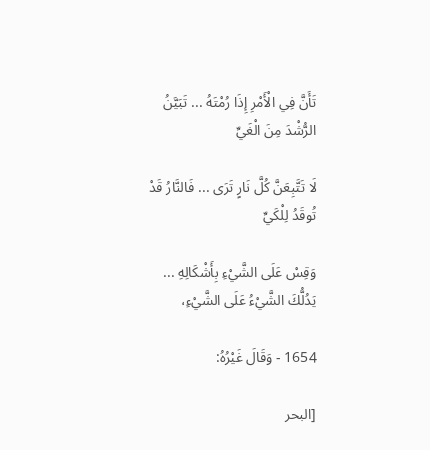تَأَنَّ فِي الْأَمْرِ إِذَا رُمْتَهُ ... تَبَيَّنُ الرُّشْدَ مِنَ الْغَيِّ

لَا تَتَّبِعَنَّ كُلَّ نَارٍ تَرَى ... فَالنَّارُ قَدْ تُوقَدُ لِلْكَيِّ

وَقِسْ عَلَى الشَّيْءِ بِأَشْكَالِهِ ... يَدُلُّكَ الشَّيْءُ عَلَى الشَّيْءِ،

1654 - وَقَالَ غَيْرُهُ:

[البحر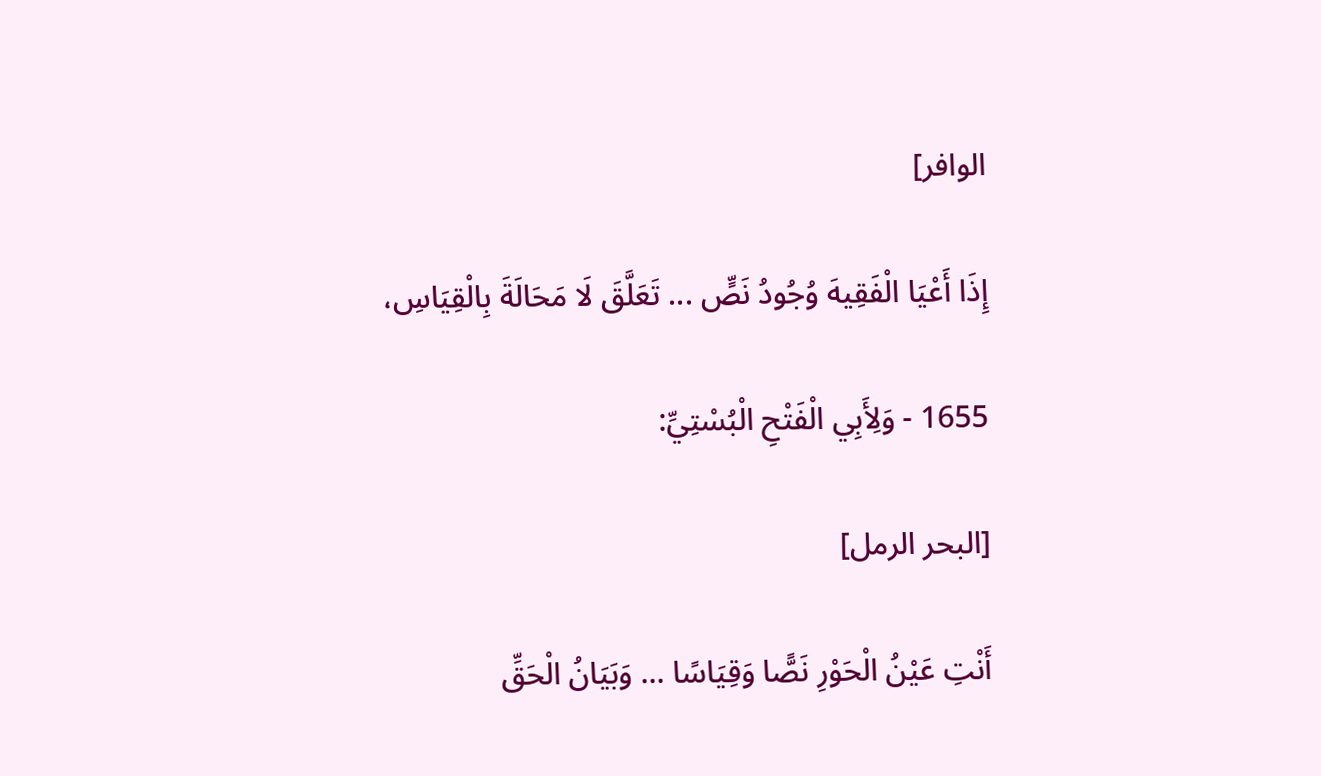الوافر]

إِذَا أَعْيَا الْفَقِيهَ وُجُودُ نَصٍّ ... تَعَلَّقَ لَا مَحَالَةَ بِالْقِيَاسِ،

1655 - وَلِأَبِي الْفَتْحِ الْبُسْتِيِّ:

[البحر الرمل]

أَنْتِ عَيْنُ الْحَوْرِ نَصًّا وَقِيَاسًا ... وَبَيَانُ الْحَقِّ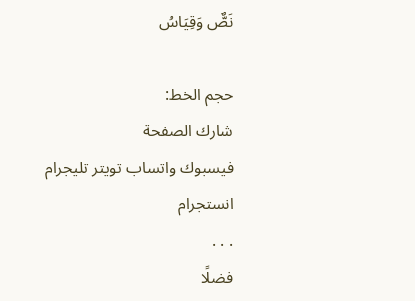نَصٌّ وَقِيَاسُ

حجم الخط:
شارك الصفحة
فيسبوك واتساب تويتر تليجرام انستجرام
. . .
فضلًا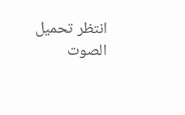انتظر تحميل الصوت